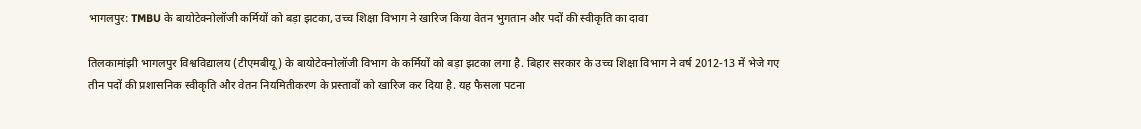भागलपुर: TMBU के बायोटेक्नोलॉजी कर्मियों को बड़ा झटका, उच्च शिक्षा विभाग ने खारिज किया वेतन भुगतान और पदों की स्वीकृति का दावा

तिलकामांझी भागलपुर विश्वविद्यालय (टीएमबीयू) के बायोटेक्नोलॉजी विभाग के कर्मियों को बड़ा झटका लगा है. बिहार सरकार के उच्च शिक्षा विभाग ने वर्ष 2012-13 में भेजे गए तीन पदों की प्रशासनिक स्वीकृति और वेतन नियमितीकरण के प्रस्तावों को खारिज कर दिया है. यह फैसला पटना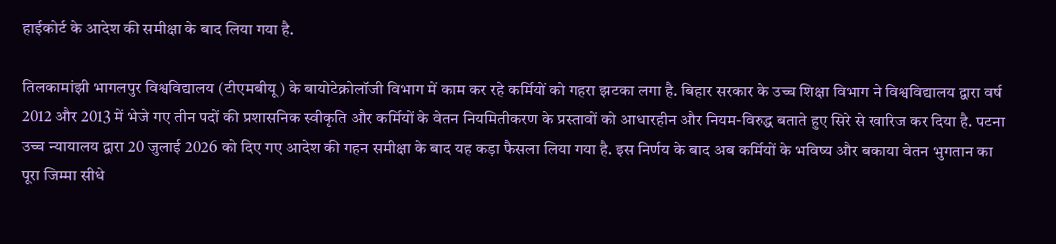हाईकोर्ट के आदेश की समीक्षा के बाद लिया गया है.

तिलकामांझी भागलपुर विश्वविद्यालय (टीएमबीयू) के बायोटेक्नोलॉजी विभाग में काम कर रहे कर्मियों को गहरा झटका लगा है. बिहार सरकार के उच्च शिक्षा विभाग ने विश्वविद्यालय द्वारा वर्ष 2012 और 2013 में भेजे गए तीन पदों की प्रशासनिक स्वीकृति और कर्मियों के वेतन नियमितीकरण के प्रस्तावों को आधारहीन और नियम-विरुद्ध बताते हुए सिरे से खारिज कर दिया है. पटना उच्च न्यायालय द्वारा 20 जुलाई 2026 को दिए गए आदेश की गहन समीक्षा के बाद यह कड़ा फैसला लिया गया है. इस निर्णय के बाद अब कर्मियों के भविष्य और बकाया वेतन भुगतान का पूरा जिम्मा सीधे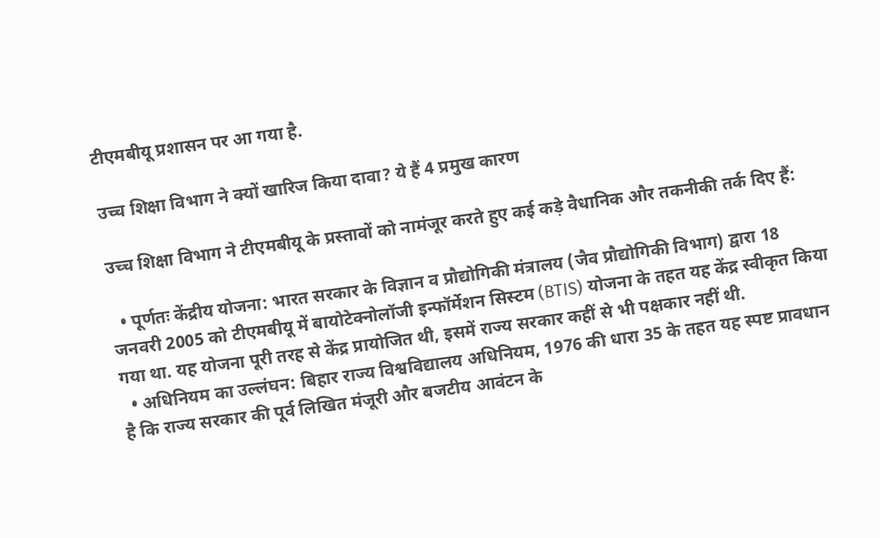टीएमबीयू प्रशासन पर आ गया है.

उच्च शिक्षा विभाग ने क्यों खारिज किया दावा? ये हैं 4 प्रमुख कारण

उच्च शिक्षा विभाग ने टीएमबीयू के प्रस्तावों को नामंजूर करते हुए कई कड़े वैधानिक और तकनीकी तर्क दिए हैं:

  • पूर्णतः केंद्रीय योजना: भारत सरकार के विज्ञान व प्रौद्योगिकी मंत्रालय (जैव प्रौद्योगिकी विभाग) द्वारा 18 जनवरी 2005 को टीएमबीयू में बायोटेक्नोलॉजी इन्फॉर्मेशन सिस्टम (BTIS) योजना के तहत यह केंद्र स्वीकृत किया गया था. यह योजना पूरी तरह से केंद्र प्रायोजित थी, इसमें राज्य सरकार कहीं से भी पक्षकार नहीं थी.
  • अधिनियम का उल्लंघन: बिहार राज्य विश्वविद्यालय अधिनियम, 1976 की धारा 35 के तहत यह स्पष्ट प्रावधान है कि राज्य सरकार की पूर्व लिखित मंजूरी और बजटीय आवंटन के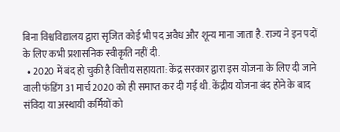बिना विश्वविद्यालय द्वारा सृजित कोई भी पद अवैध और शून्य माना जाता है. राज्य ने इन पदों के लिए कभी प्रशासनिक स्वीकृति नहीं दी.
  • 2020 में बंद हो चुकी है वित्तीय सहायता: केंद्र सरकार द्वारा इस योजना के लिए दी जाने वाली फंडिंग 31 मार्च 2020 को ही समाप्त कर दी गई थी. केंद्रीय योजना बंद होने के बाद संविदा या अस्थायी कर्मियों को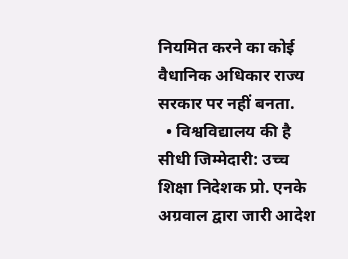नियमित करने का कोई वैधानिक अधिकार राज्य सरकार पर नहीं बनता.
  • विश्वविद्यालय की है सीधी जिम्मेदारी: उच्च शिक्षा निदेशक प्रो. एनके अग्रवाल द्वारा जारी आदेश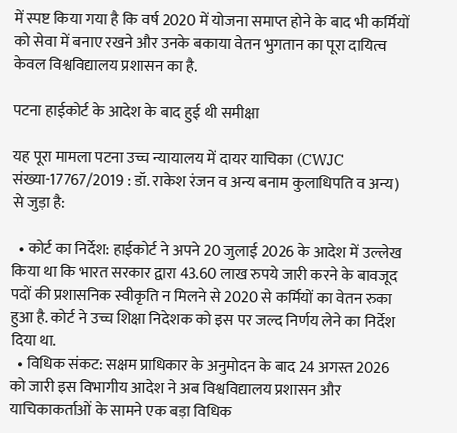में स्पष्ट किया गया है कि वर्ष 2020 में योजना समाप्त होने के बाद भी कर्मियों को सेवा में बनाए रखने और उनके बकाया वेतन भुगतान का पूरा दायित्व केवल विश्वविद्यालय प्रशासन का है.

पटना हाईकोर्ट के आदेश के बाद हुई थी समीक्षा

यह पूरा मामला पटना उच्च न्यायालय में दायर याचिका (CWJC संख्या-17767/2019 : डॉ. राकेश रंजन व अन्य बनाम कुलाधिपति व अन्य) से जुड़ा है:

  • कोर्ट का निर्देश: हाईकोर्ट ने अपने 20 जुलाई 2026 के आदेश में उल्लेख किया था कि भारत सरकार द्वारा 43.60 लाख रुपये जारी करने के बावजूद पदों की प्रशासनिक स्वीकृति न मिलने से 2020 से कर्मियों का वेतन रुका हुआ है. कोर्ट ने उच्च शिक्षा निदेशक को इस पर जल्द निर्णय लेने का निर्देश दिया था.
  • विधिक संकट: सक्षम प्राधिकार के अनुमोदन के बाद 24 अगस्त 2026 को जारी इस विभागीय आदेश ने अब विश्वविद्यालय प्रशासन और याचिकाकर्ताओं के सामने एक बड़ा विधिक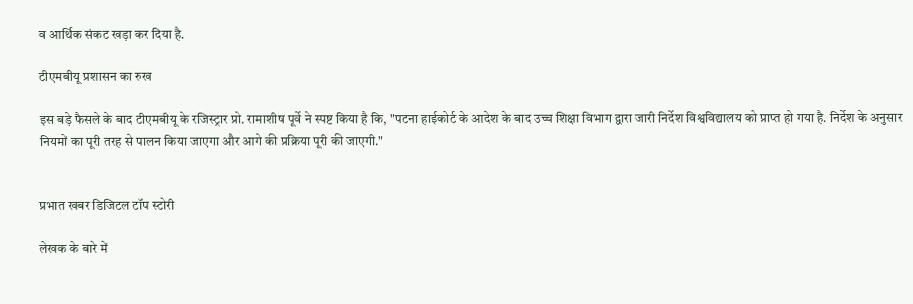व आर्थिक संकट खड़ा कर दिया है.

टीएमबीयू प्रशासन का रुख

इस बड़े फैसले के बाद टीएमबीयू के रजिस्ट्रार प्रो. रामाशीष पूर्वे ने स्पष्ट किया है कि, "पटना हाईकोर्ट के आदेश के बाद उच्च शिक्षा विभाग द्वारा जारी निर्देश विश्वविद्यालय को प्राप्त हो गया है. निर्देश के अनुसार नियमों का पूरी तरह से पालन किया जाएगा और आगे की प्रक्रिया पूरी की जाएगी."


प्रभात खबर डिजिटल टॉप स्टोरी

लेखक के बारे में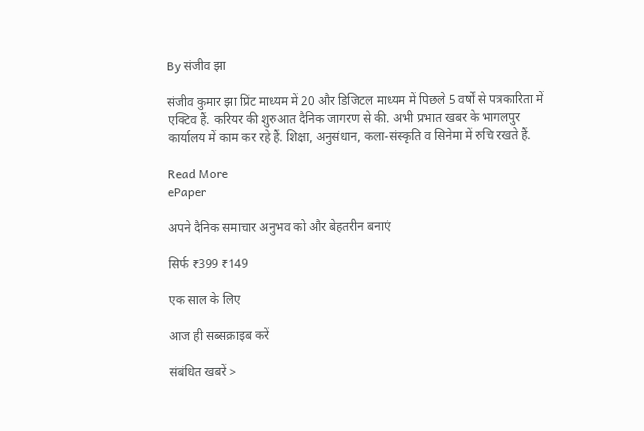By संजीव झा

संजीव कुमार झा प्रिंट माध्यम में 20 और डिजिटल माध्यम में पिछले 5 वर्षों से पत्रकारिता में एक्टिव हैं. करियर की शुरुआत दैनिक जागरण से की. अभी प्रभात खबर के भागलपुर कार्यालय में काम कर रहे हैं. शिक्षा, अनुसंधान, कला-संस्कृति व सिनेमा में रुचि रखते हैं.

Read More
ePaper

अपने दैनिक समाचार अनुभव को और बेहतरीन बनाएं

सिर्फ ₹399 ₹149

एक साल के लिए

आज ही सब्सक्राइब करें

संबंधित खबरें >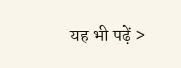यह भी पढ़ें >